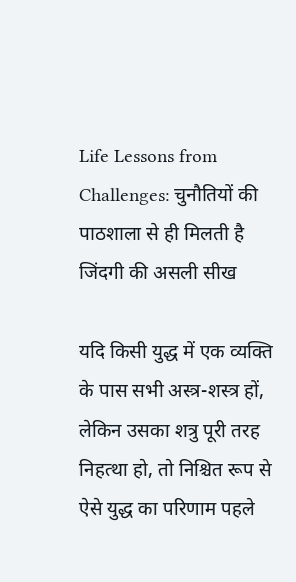Life Lessons from Challenges: चुनौतियों की पाठशाला से ही मिलती है जिंदगी की असली सीख

यदि किसी युद्ध में एक व्यक्ति के पास सभी अस्त्र-शस्त्र हों, लेकिन उसका शत्रु पूरी तरह निहत्था हो, तो निश्चित रूप से ऐसे युद्ध का परिणाम पहले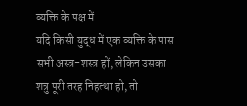व्यक्ति के पक्ष में
यदि किसी युद्ध में एक व्यक्ति के पास सभी अस्त्र-शस्त्र हों, लेकिन उसका शत्रु पूरी तरह निहत्था हो, तो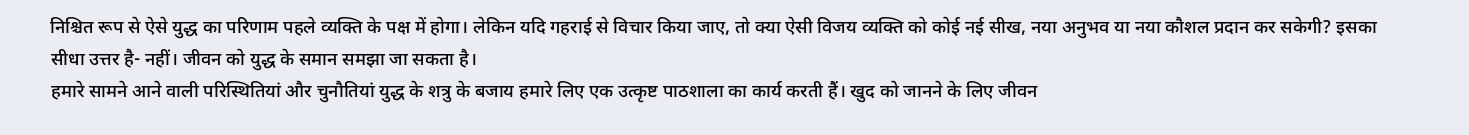निश्चित रूप से ऐसे युद्ध का परिणाम पहले व्यक्ति के पक्ष में होगा। लेकिन यदि गहराई से विचार किया जाए, तो क्या ऐसी विजय व्यक्ति को कोई नई सीख, नया अनुभव या नया कौशल प्रदान कर सकेगी? इसका सीधा उत्तर है- नहीं। जीवन को युद्ध के समान समझा जा सकता है।
हमारे सामने आने वाली परिस्थितियां और चुनौतियां युद्ध के शत्रु के बजाय हमारे लिए एक उत्कृष्ट पाठशाला का कार्य करती हैं। खुद को जानने के लिए जीवन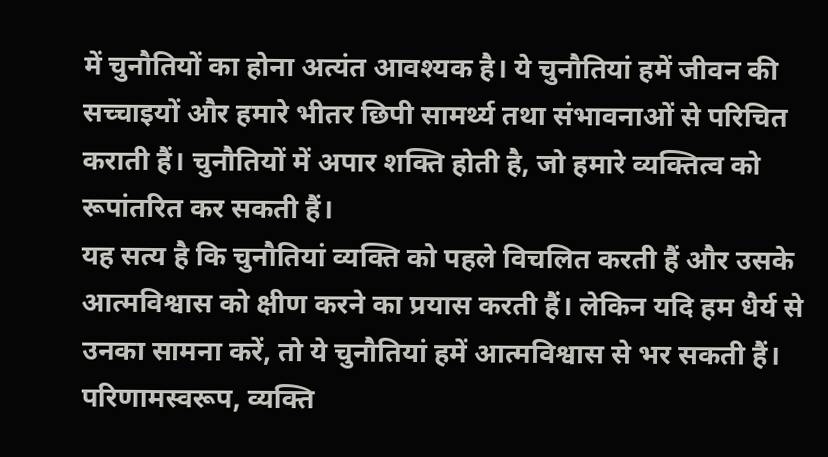में चुनौतियों का होना अत्यंत आवश्यक है। ये चुनौतियां हमें जीवन की सच्चाइयों और हमारे भीतर छिपी सामर्थ्य तथा संभावनाओं से परिचित कराती हैं। चुनौतियों में अपार शक्ति होती है, जो हमारे व्यक्तित्व को रूपांतरित कर सकती हैं।
यह सत्य है कि चुनौतियां व्यक्ति को पहले विचलित करती हैं और उसके आत्मविश्वास को क्षीण करने का प्रयास करती हैं। लेकिन यदि हम धैर्य से उनका सामना करें, तो ये चुनौतियां हमें आत्मविश्वास से भर सकती हैं। परिणामस्वरूप, व्यक्ति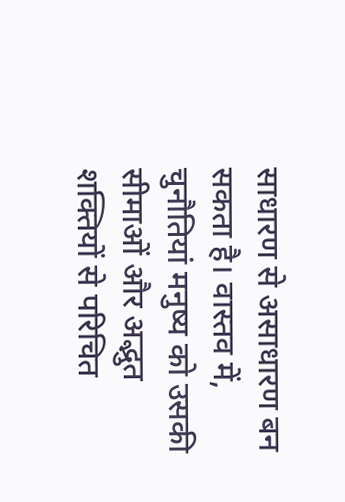साधारण से असाधारण बन सकता है। वास्तव में, चुनौतियां मनुष्य को उसकी सीमाओं और अद्भुत शक्तियों से परिचित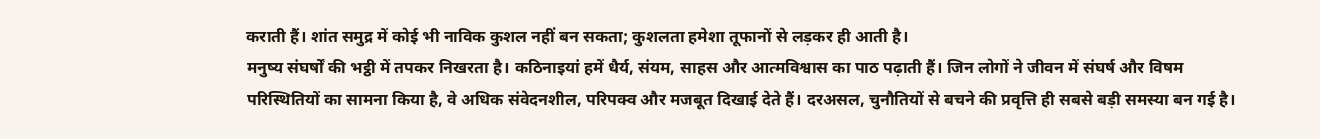कराती हैं। शांत समुद्र में कोई भी नाविक कुशल नहीं बन सकता; कुशलता हमेशा तूफानों से लड़कर ही आती है।
मनुष्य संघर्षों की भट्ठी में तपकर निखरता है। कठिनाइयां हमें धैर्य, संयम, साहस और आत्मविश्वास का पाठ पढ़ाती हैं। जिन लोगों ने जीवन में संघर्ष और विषम परिस्थितियों का सामना किया है, वे अधिक संवेदनशील, परिपक्व और मजबूत दिखाई देते हैं। दरअसल, चुनौतियों से बचने की प्रवृत्ति ही सबसे बड़ी समस्या बन गई है।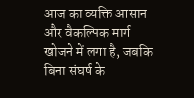आज का व्यक्ति आसान और वैकल्पिक मार्ग खोजने में लगा है, जबकि बिना संघर्ष के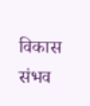विकास संभव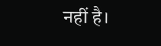नहीं है।